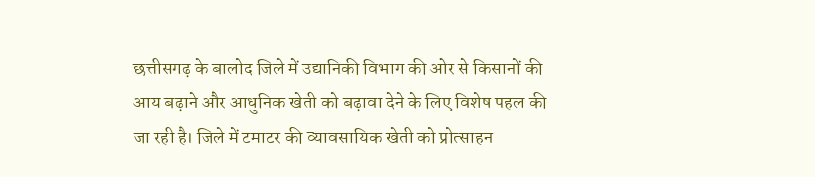छत्तीसगढ़ के बालोद जिले में उद्यानिकी विभाग की ओर से किसानों की आय बढ़ाने और आधुनिक खेती को बढ़ावा देने के लिए विशेष पहल की जा रही है। जिले में टमाटर की व्यावसायिक खेती को प्रोत्साहन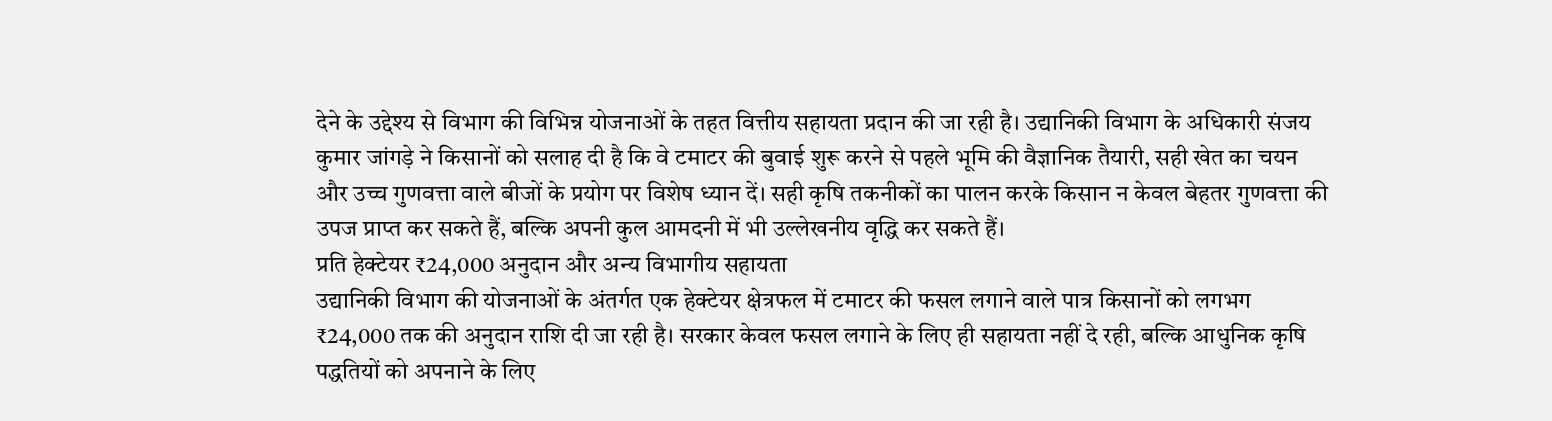देने के उद्देश्य से विभाग की विभिन्न योजनाओं के तहत वित्तीय सहायता प्रदान की जा रही है। उद्यानिकी विभाग के अधिकारी संजय कुमार जांगड़े ने किसानों को सलाह दी है कि वे टमाटर की बुवाई शुरू करने से पहले भूमि की वैज्ञानिक तैयारी, सही खेत का चयन और उच्च गुणवत्ता वाले बीजों के प्रयोग पर विशेष ध्यान दें। सही कृषि तकनीकों का पालन करके किसान न केवल बेहतर गुणवत्ता की उपज प्राप्त कर सकते हैं, बल्कि अपनी कुल आमदनी में भी उल्लेखनीय वृद्धि कर सकते हैं।
प्रति हेक्टेयर ₹24,000 अनुदान और अन्य विभागीय सहायता
उद्यानिकी विभाग की योजनाओं के अंतर्गत एक हेक्टेयर क्षेत्रफल में टमाटर की फसल लगाने वाले पात्र किसानों को लगभग ₹24,000 तक की अनुदान राशि दी जा रही है। सरकार केवल फसल लगाने के लिए ही सहायता नहीं दे रही, बल्कि आधुनिक कृषि पद्धतियों को अपनाने के लिए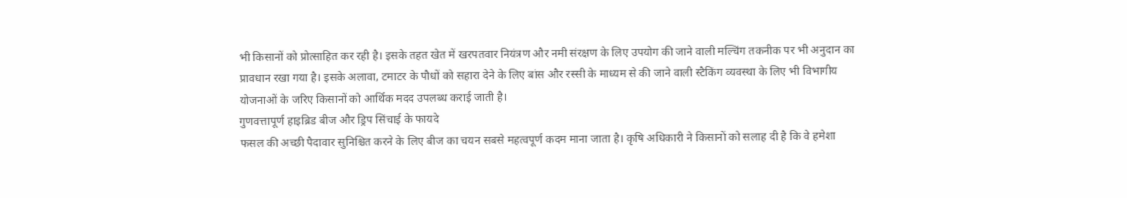भी किसानों को प्रोत्साहित कर रही है। इसके तहत खेत में खरपतवार नियंत्रण और नमी संरक्षण के लिए उपयोग की जाने वाली मल्चिंग तकनीक पर भी अनुदान का प्रावधान रखा गया है। इसके अलावा, टमाटर के पौधों को सहारा देने के लिए बांस और रस्सी के माध्यम से की जाने वाली स्टैकिंग व्यवस्था के लिए भी विभागीय योजनाओं के जरिए किसानों को आर्थिक मदद उपलब्ध कराई जाती है।
गुणवत्तापूर्ण हाइब्रिड बीज और ड्रिप सिंचाई के फायदे
फसल की अच्छी पैदावार सुनिश्चित करने के लिए बीज का चयन सबसे महत्वपूर्ण कदम माना जाता है। कृषि अधिकारी ने किसानों को सलाह दी है कि वे हमेशा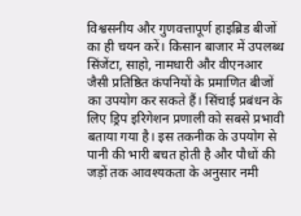विश्वसनीय और गुणवत्तापूर्ण हाइब्रिड बीजों का ही चयन करें। किसान बाजार में उपलब्ध सिंजेंटा, साहो, नामधारी और वीएनआर जैसी प्रतिष्ठित कंपनियों के प्रमाणित बीजों का उपयोग कर सकते हैं। सिंचाई प्रबंधन के लिए ड्रिप इरिगेशन प्रणाली को सबसे प्रभावी बताया गया है। इस तकनीक के उपयोग से पानी की भारी बचत होती है और पौधों की जड़ों तक आवश्यकता के अनुसार नमी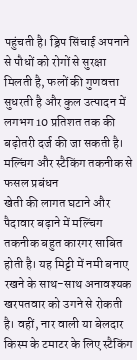पहुंचती है। ड्रिप सिंचाई अपनाने से पौधों को रोगों से सुरक्षा मिलती है, फलों की गुणवत्ता सुधरती है और कुल उत्पादन में लगभग 10 प्रतिशत तक की बढ़ोतरी दर्ज की जा सकती है।
मल्चिंग और स्टैकिंग तकनीक से फसल प्रबंधन
खेती की लागत घटाने और पैदावार बढ़ाने में मल्चिंग तकनीक बहुत कारगर साबित होती है। यह मिट्टी में नमी बनाए रखने के साथ-साथ अनावश्यक खरपतवार को उगने से रोकती है। वहीं, नार वाली या बेलदार किस्म के टमाटर के लिए स्टैकिंग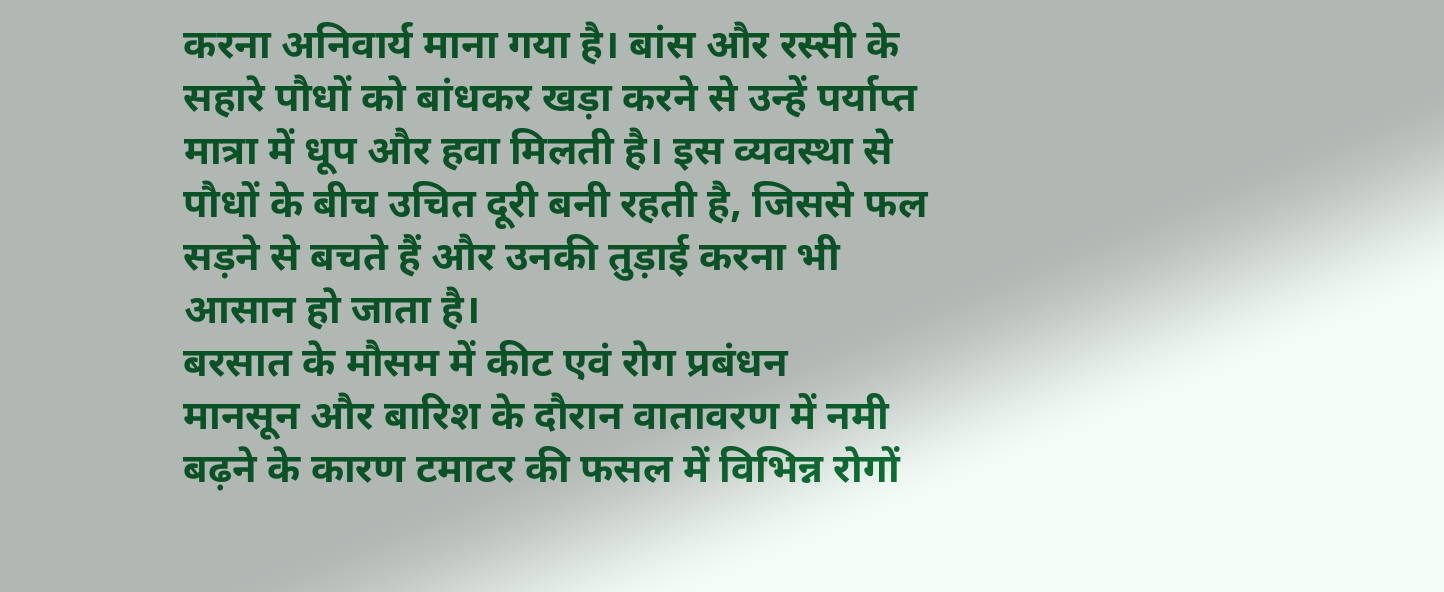करना अनिवार्य माना गया है। बांस और रस्सी के सहारे पौधों को बांधकर खड़ा करने से उन्हें पर्याप्त मात्रा में धूप और हवा मिलती है। इस व्यवस्था से पौधों के बीच उचित दूरी बनी रहती है, जिससे फल सड़ने से बचते हैं और उनकी तुड़ाई करना भी आसान हो जाता है।
बरसात के मौसम में कीट एवं रोग प्रबंधन
मानसून और बारिश के दौरान वातावरण में नमी बढ़ने के कारण टमाटर की फसल में विभिन्न रोगों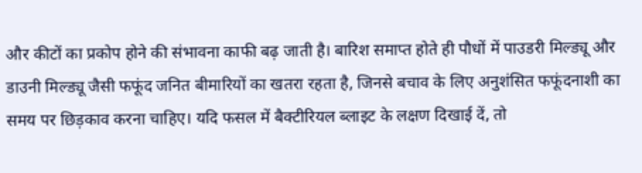और कीटों का प्रकोप होने की संभावना काफी बढ़ जाती है। बारिश समाप्त होते ही पौधों में पाउडरी मिल्ड्यू और डाउनी मिल्ड्यू जैसी फफूंद जनित बीमारियों का खतरा रहता है, जिनसे बचाव के लिए अनुशंसित फफूंदनाशी का समय पर छिड़काव करना चाहिए। यदि फसल में बैक्टीरियल ब्लाइट के लक्षण दिखाई दें, तो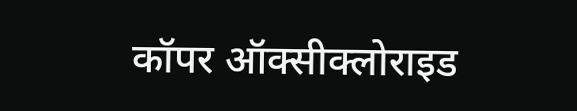कॉपर ऑक्सीक्लोराइड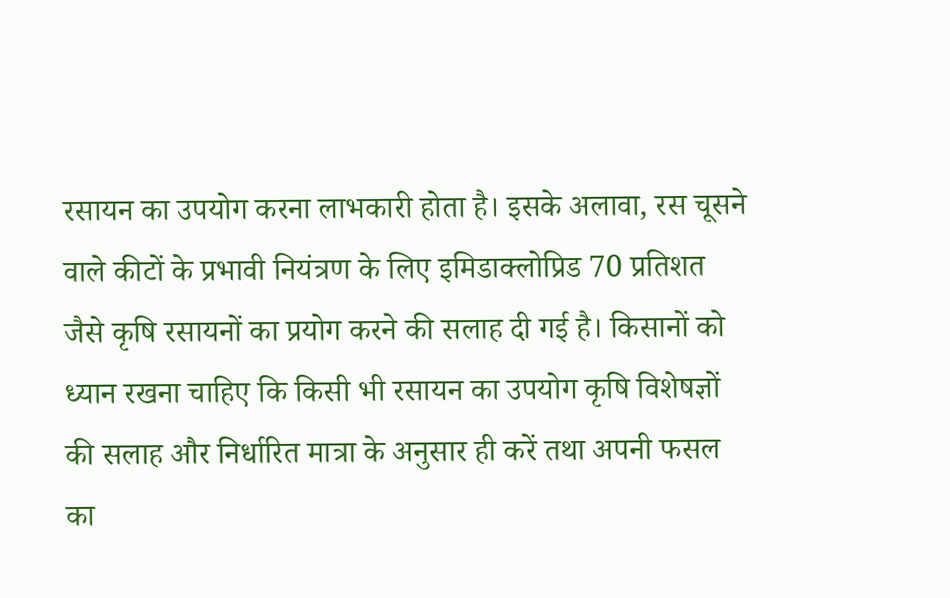रसायन का उपयोग करना लाभकारी होता है। इसके अलावा, रस चूसने वाले कीटों के प्रभावी नियंत्रण के लिए इमिडाक्लोप्रिड 70 प्रतिशत जैसे कृषि रसायनों का प्रयोग करने की सलाह दी गई है। किसानों को ध्यान रखना चाहिए कि किसी भी रसायन का उपयोग कृषि विशेषज्ञों की सलाह और निर्धारित मात्रा के अनुसार ही करें तथा अपनी फसल का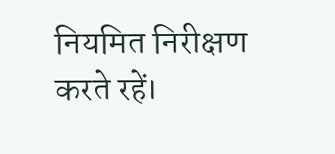नियमित निरीक्षण करते रहें।